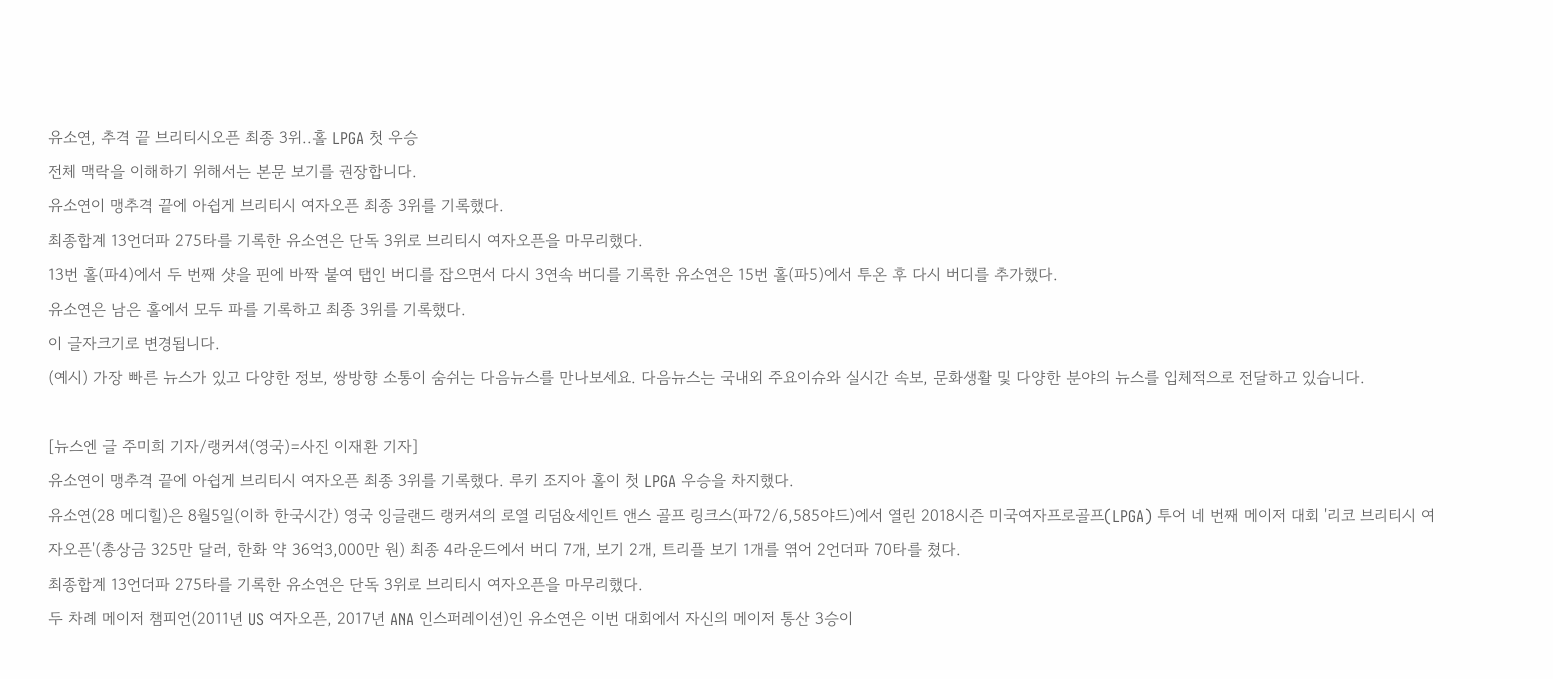유소연, 추격 끝 브리티시오픈 최종 3위..홀 LPGA 첫 우승
전체 맥락을 이해하기 위해서는 본문 보기를 권장합니다.
유소연이 맹추격 끝에 아쉽게 브리티시 여자오픈 최종 3위를 기록했다.
최종합계 13언더파 275타를 기록한 유소연은 단독 3위로 브리티시 여자오픈을 마무리했다.
13번 홀(파4)에서 두 번째 샷을 핀에 바짝 붙여 탭인 버디를 잡으면서 다시 3연속 버디를 기록한 유소연은 15번 홀(파5)에서 투온 후 다시 버디를 추가했다.
유소연은 남은 홀에서 모두 파를 기록하고 최종 3위를 기록했다.
이 글자크기로 변경됩니다.
(예시) 가장 빠른 뉴스가 있고 다양한 정보, 쌍방향 소통이 숨쉬는 다음뉴스를 만나보세요. 다음뉴스는 국내외 주요이슈와 실시간 속보, 문화생활 및 다양한 분야의 뉴스를 입체적으로 전달하고 있습니다.

[뉴스엔 글 주미희 기자/랭커셔(영국)=사진 이재환 기자]
유소연이 맹추격 끝에 아쉽게 브리티시 여자오픈 최종 3위를 기록했다. 루키 조지아 홀이 첫 LPGA 우승을 차지했다.
유소연(28 메디힐)은 8월5일(이하 한국시간) 영국 잉글랜드 랭커셔의 로열 리덤&세인트 앤스 골프 링크스(파72/6,585야드)에서 열린 2018시즌 미국여자프로골프(LPGA) 투어 네 번째 메이저 대회 '리코 브리티시 여자오픈'(총상금 325만 달러, 한화 약 36억3,000만 원) 최종 4라운드에서 버디 7개, 보기 2개, 트리플 보기 1개를 엮어 2언더파 70타를 쳤다.
최종합계 13언더파 275타를 기록한 유소연은 단독 3위로 브리티시 여자오픈을 마무리했다.
두 차례 메이저 챔피언(2011년 US 여자오픈, 2017년 ANA 인스퍼레이션)인 유소연은 이번 대회에서 자신의 메이저 통산 3승이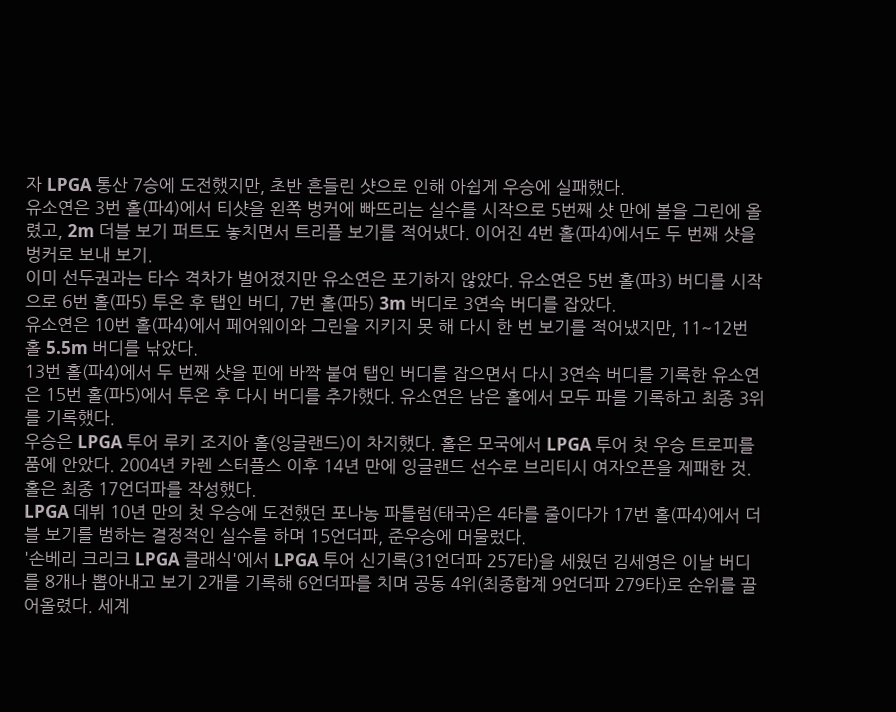자 LPGA 통산 7승에 도전했지만, 초반 흔들린 샷으로 인해 아쉽게 우승에 실패했다.
유소연은 3번 홀(파4)에서 티샷을 왼쪽 벙커에 빠뜨리는 실수를 시작으로 5번째 샷 만에 볼을 그린에 올렸고, 2m 더블 보기 퍼트도 놓치면서 트리플 보기를 적어냈다. 이어진 4번 홀(파4)에서도 두 번째 샷을 벙커로 보내 보기.
이미 선두권과는 타수 격차가 벌어졌지만 유소연은 포기하지 않았다. 유소연은 5번 홀(파3) 버디를 시작으로 6번 홀(파5) 투온 후 탭인 버디, 7번 홀(파5) 3m 버디로 3연속 버디를 잡았다.
유소연은 10번 홀(파4)에서 페어웨이와 그린을 지키지 못 해 다시 한 번 보기를 적어냈지만, 11~12번 홀 5.5m 버디를 낚았다.
13번 홀(파4)에서 두 번째 샷을 핀에 바짝 붙여 탭인 버디를 잡으면서 다시 3연속 버디를 기록한 유소연은 15번 홀(파5)에서 투온 후 다시 버디를 추가했다. 유소연은 남은 홀에서 모두 파를 기록하고 최종 3위를 기록했다.
우승은 LPGA 투어 루키 조지아 홀(잉글랜드)이 차지했다. 홀은 모국에서 LPGA 투어 첫 우승 트로피를 품에 안았다. 2004년 카렌 스터플스 이후 14년 만에 잉글랜드 선수로 브리티시 여자오픈을 제패한 것. 홀은 최종 17언더파를 작성했다.
LPGA 데뷔 10년 만의 첫 우승에 도전했던 포나농 파틀럼(태국)은 4타를 줄이다가 17번 홀(파4)에서 더블 보기를 범하는 결정적인 실수를 하며 15언더파, 준우승에 머물렀다.
'손베리 크리크 LPGA 클래식'에서 LPGA 투어 신기록(31언더파 257타)을 세웠던 김세영은 이날 버디를 8개나 뽑아내고 보기 2개를 기록해 6언더파를 치며 공동 4위(최종합계 9언더파 279타)로 순위를 끌어올렸다. 세계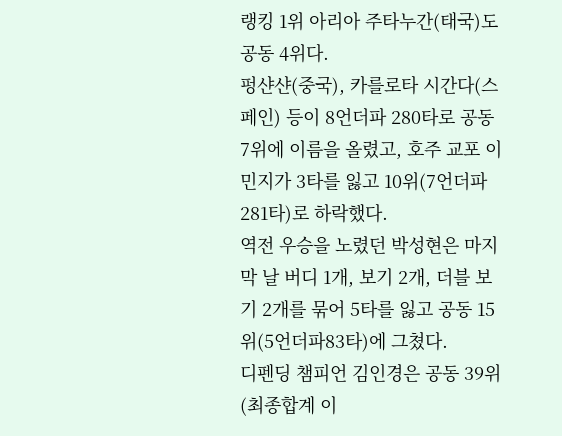랭킹 1위 아리아 주타누간(태국)도 공동 4위다.
펑샨샨(중국), 카를로타 시간다(스페인) 등이 8언더파 280타로 공동 7위에 이름을 올렸고, 호주 교포 이민지가 3타를 잃고 10위(7언더파 281타)로 하락했다.
역전 우승을 노렸던 박성현은 마지막 날 버디 1개, 보기 2개, 더블 보기 2개를 묶어 5타를 잃고 공동 15위(5언더파83타)에 그쳤다.
디펜딩 챔피언 김인경은 공동 39위(최종합계 이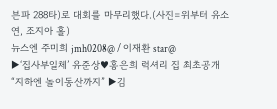븐파 288타)로 대회를 마무리했다.(사진=위부터 유소연, 조지아 홀)
뉴스엔 주미희 jmh0208@ / 이재환 star@
▶‘집사부일체’ 유준상♥홍은희 럭셔리 집 최초공개 “지하엔 놀이동산까지” ▶김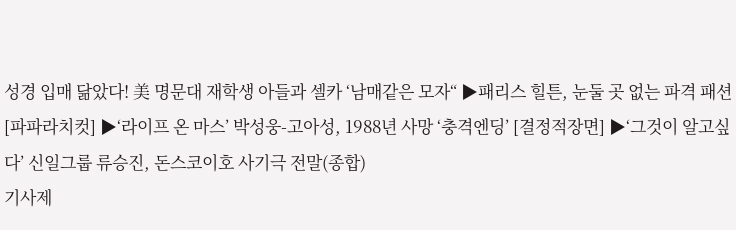성경 입매 닮았다! 美 명문대 재학생 아들과 셀카 ‘남매같은 모자“ ▶패리스 힐튼, 눈둘 곳 없는 파격 패션[파파라치컷] ▶‘라이프 온 마스’ 박성웅-고아성, 1988년 사망 ‘충격엔딩’ [결정적장면] ▶‘그것이 알고싶다’ 신일그룹 류승진, 돈스코이호 사기극 전말(종합)
기사제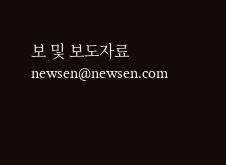보 및 보도자료 newsen@newsen.com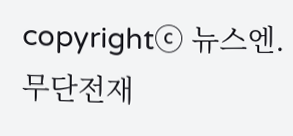copyrightⓒ 뉴스엔. 무단전재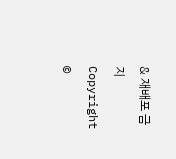& 재배포 금지
Copyright ©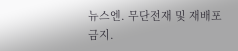뉴스엔. 무단전재 및 재배포 금지.